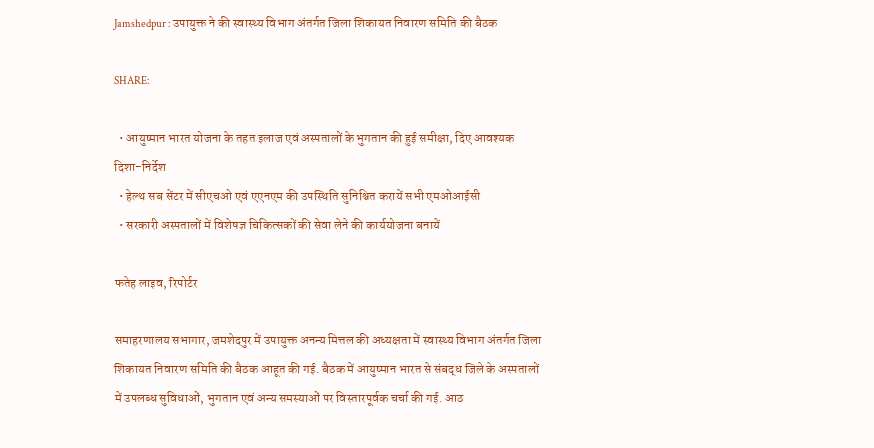Jamshedpur : उपायुक्त ने की स्वास्थ्य विभाग अंतर्गत जिला शिकायत निवारण समिति की बैठक

SHARE:

  • आयुष्मान भारत योजना के तहत इलाज एवं अस्पतालों के भुगतान की हुई समीक्षा, दिए आवश्यक दिशा-निर्देश
  • हेल्थ सब सेंटर में सीएचओ एवं एएनएम की उपस्थिति सुनिश्चित करायें सभी एमओआईसी
  • सरकारी अस्पतालों में विशेषज्ञ चिकित्सकों की सेवा लेने की कार्ययोजना बनायें

फतेह लाइव, रिपोर्टर

समाहरणालय सभागार, जमशेदपुर में उपायुक्त अनन्य मित्तल की अध्यक्षता में स्वास्थ्य विभाग अंतर्गत जिला शिकायत निवारण समिति की बैठक आहूत की गई. बैठक में आयुष्मान भारत से संबद्ध जिले के अस्पतालों में उपलब्ध सुविधाओं, भुगतान एवं अन्य समस्याओं पर विस्तारपूर्वक चर्चा की गई. आठ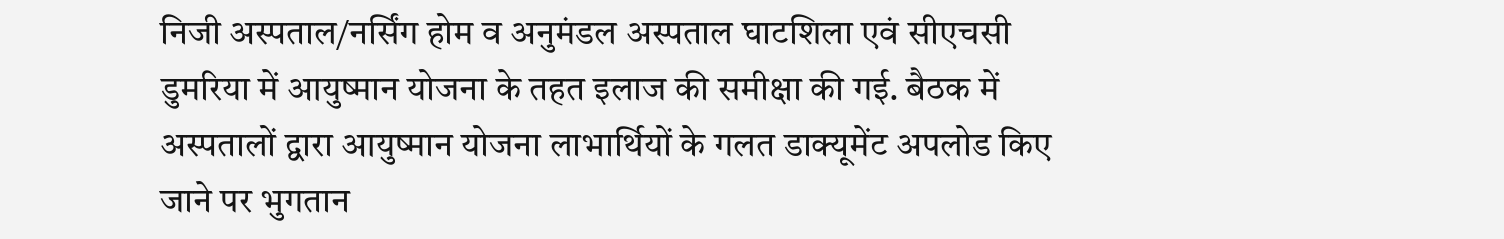निजी अस्पताल/नर्सिंग होम व अनुमंडल अस्पताल घाटशिला एवं सीएचसी डुमरिया में आयुष्मान योजना के तहत इलाज की समीक्षा की गई. बैठक में अस्पतालों द्वारा आयुष्मान योजना लाभार्थियों के गलत डाक्यूमेंट अपलोड किए जाने पर भुगतान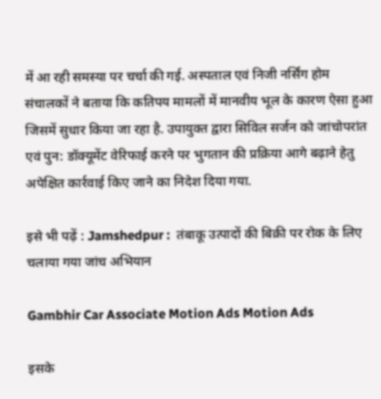में आ रही समस्या पर चर्चा की गई. अस्पताल एवं निजी नर्सिंग होम संचालकों ने बताया कि कतिपय मामलों में मानवीय भूल के कारण ऐसा हुआ जिसमें सुधार किया जा रहा है. उपायुक्त द्वारा सिविल सर्जन को जांचोपरांत एवं पुन: डॉक्यूमेंट वेरिफाई करने पर भुगतान की प्रक्रिया आगे बढ़ाने हेतु अपेक्षित कार्रवाई किए जाने का निदेश दिया गया.

इसे भी पढ़ें : Jamshedpur :  तंबाकू उत्पादों की बिक्री पर रोक के लिए चलाया गया जांच अभियान

Gambhir Car Associate Motion Ads Motion Ads

इसके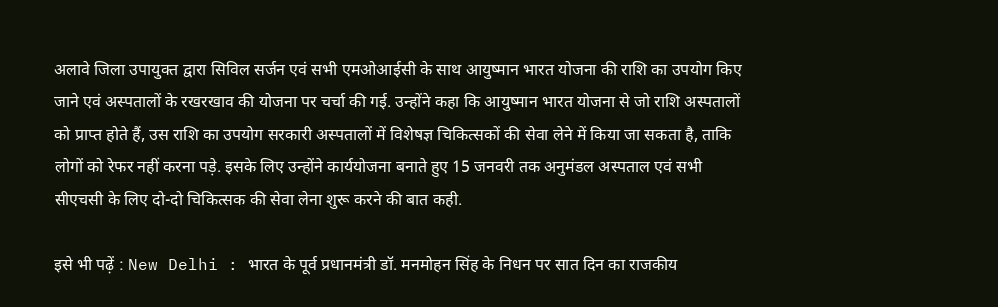अलावे जिला उपायुक्त द्वारा सिविल सर्जन एवं सभी एमओआईसी के साथ आयुष्मान भारत योजना की राशि का उपयोग किए जाने एवं अस्पतालों के रखरखाव की योजना पर चर्चा की गई. उन्होंने कहा कि आयुष्मान भारत योजना से जो राशि अस्पतालों को प्राप्त होते हैं, उस राशि का उपयोग सरकारी अस्पतालों में विशेषज्ञ चिकित्सकों की सेवा लेने में किया जा सकता है, ताकि लोगों को रेफर नहीं करना पड़े. इसके लिए उन्होंने कार्ययोजना बनाते हुए 15 जनवरी तक अनुमंडल अस्पताल एवं सभी सीएचसी के लिए दो-दो चिकित्सक की सेवा लेना शुरू करने की बात कही.

इसे भी पढ़ें : New Delhi : भारत के पूर्व प्रधानमंत्री डॉ. मनमोहन सिंह के निधन पर सात दिन का राजकीय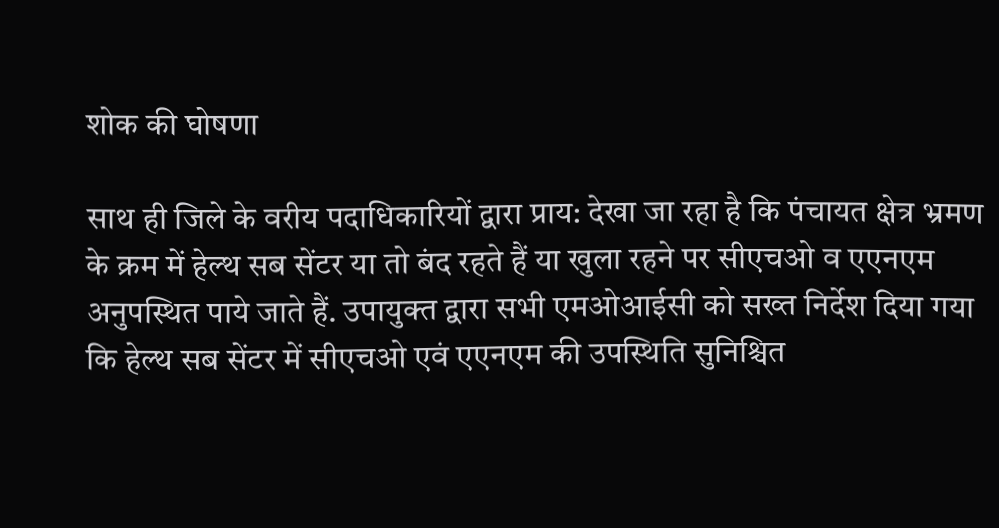शोक की घोषणा

साथ ही जिले के वरीय पदाधिकारियों द्वारा प्राय: देखा जा रहा है कि पंचायत क्षेत्र भ्रमण के क्रम में हेल्थ सब सेंटर या तो बंद रहते हैं या खुला रहने पर सीएचओ व एएनएम अनुपस्थित पाये जाते हैं. उपायुक्त द्वारा सभी एमओआईसी को सख्त निर्देश दिया गया कि हेल्थ सब सेंटर में सीएचओ एवं एएनएम की उपस्थिति सुनिश्चित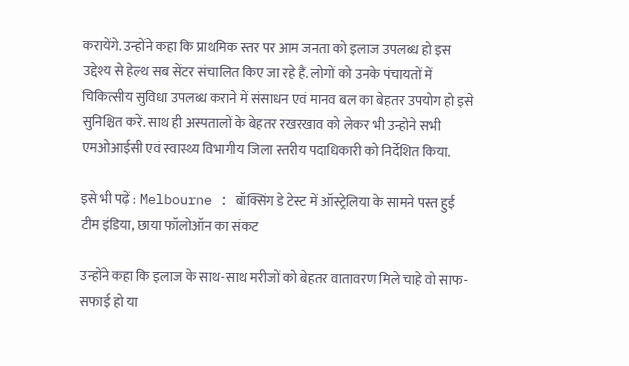करायेंगे. उन्होंने कहा कि प्राथमिक स्तर पर आम जनता को इलाज उपलब्ध हो इस उद्देश्य से हेल्थ सब सेंटर संचालित किए जा रहे हैं. लोगों को उनके पंचायतों में चिकित्सीय सुविधा उपलब्ध कराने में संसाधन एवं मानव बल का बेहतर उपयोग हो इसे सुनिश्चित करें. साथ ही अस्पतालों के बेहतर रखरखाव को लेकर भी उन्होने सभी एमओआईसी एवं स्वास्थ्य विभागीय जिला स्तरीय पदाधिकारी को निर्देशित किया.

इसे भी पढ़ें : Melbourne : बॉक्सिंग डे टेस्ट में ऑस्ट्रेलिया के सामने पस्त हुई टीम इंडिया, छाया फॉलोऑन का संकट

उन्होंने कहा कि इलाज के साथ-साथ मरीजों को बेहतर वातावरण मिले चाहे वो साफ-सफाई हो या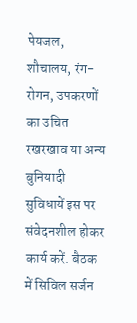पेयजल, शौचालय, रंग-रोगन, उपकरणों का उचित रखरखाव या अन्य बुनियादी सुविधायें इस पर संवेदनशील होकर कार्य करें. बैठक में सिविल सर्जन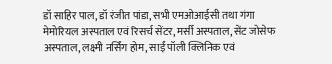डॉ साहिर पाल, डॉ रंजीत पांडा, सभी एमओआईसी तथा गंगा मेमोरियल अस्पताल एवं रिसर्च सेंटर, मर्सी अस्पताल, सेंट जोसेफ अस्पताल, लक्ष्मी नर्सिंग होम, साईं पॉली क्लिनिक एवं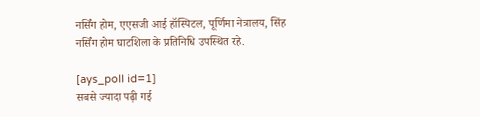नर्सिंग होम, एएसजी आई हॉस्पिटल, पूर्णिमा नेत्रालय, सिंह नर्सिंग होम घाटशिला के प्रतिनिधि उपस्थित रहे.

[ays_poll id=1]
सबसे ज्यादा पढ़ी गई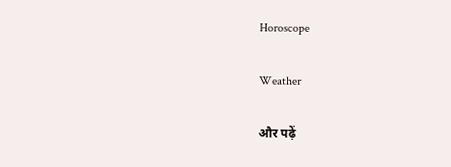Horoscope

Weather

और पढ़ें